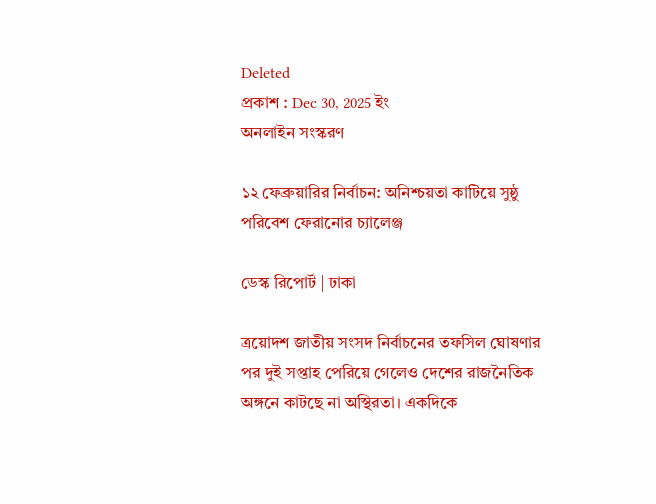Deleted
প্রকাশ : Dec 30, 2025 ইং
অনলাইন সংস্করণ

১২ ফেব্রুয়ারির নির্বাচন: অনিশ্চয়তা কাটিয়ে সুষ্ঠু পরিবেশ ফেরানোর চ্যালেঞ্জ

ডেস্ক রিপোর্ট | ঢাকা

ত্রয়োদশ জাতীয় সংসদ নির্বাচনের তফসিল ঘোষণার পর দুই সপ্তাহ পেরিয়ে গেলেও দেশের রাজনৈতিক অঙ্গনে কাটছে না অস্থিরতা। একদিকে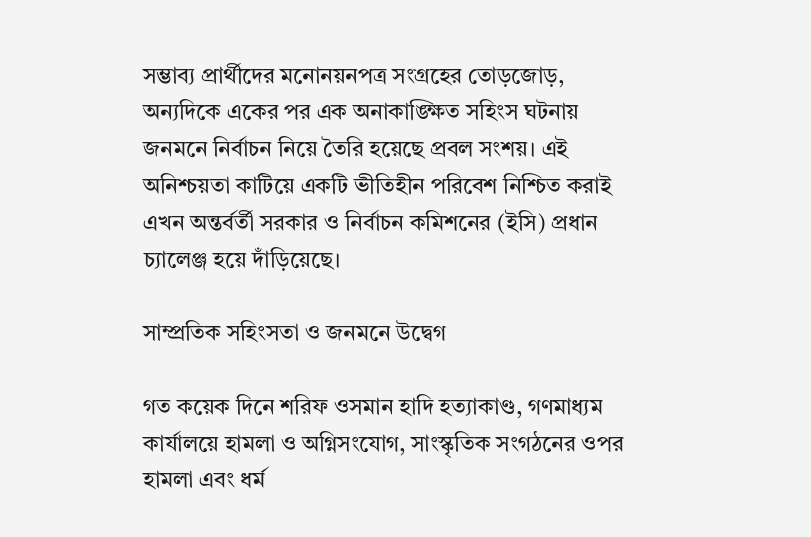সম্ভাব্য প্রার্থীদের মনোনয়নপত্র সংগ্রহের তোড়জোড়, অন্যদিকে একের পর এক অনাকাঙ্ক্ষিত সহিংস ঘটনায় জনমনে নির্বাচন নিয়ে তৈরি হয়েছে প্রবল সংশয়। এই অনিশ্চয়তা কাটিয়ে একটি ভীতিহীন পরিবেশ নিশ্চিত করাই এখন অন্তর্বর্তী সরকার ও নির্বাচন কমিশনের (ইসি) প্রধান চ্যালেঞ্জ হয়ে দাঁড়িয়েছে।

সাম্প্রতিক সহিংসতা ও জনমনে উদ্বেগ

গত কয়েক দিনে শরিফ ওসমান হাদি হত্যাকাণ্ড, গণমাধ্যম কার্যালয়ে হামলা ও অগ্নিসংযোগ, সাংস্কৃতিক সংগঠনের ওপর হামলা এবং ধর্ম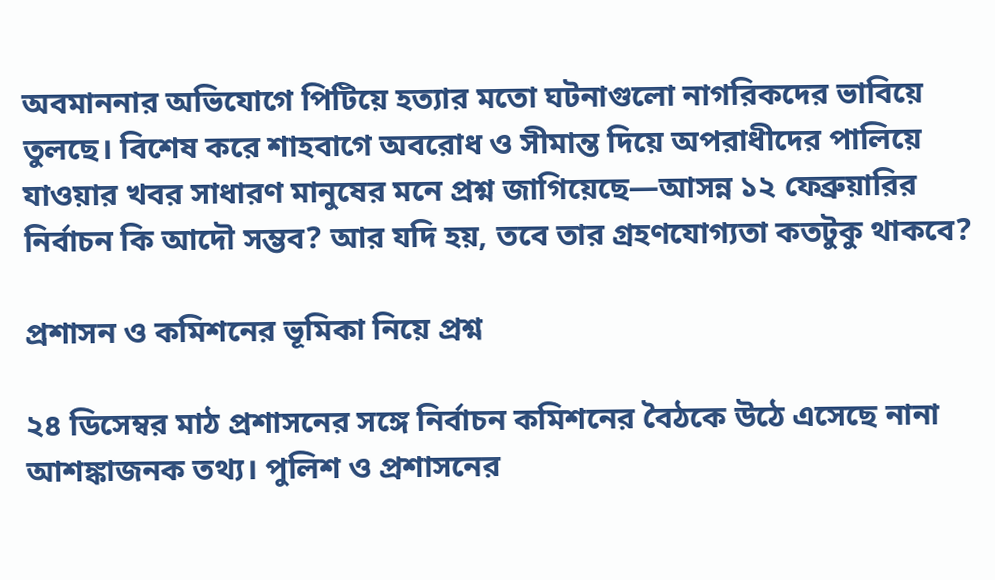অবমাননার অভিযোগে পিটিয়ে হত্যার মতো ঘটনাগুলো নাগরিকদের ভাবিয়ে তুলছে। বিশেষ করে শাহবাগে অবরোধ ও সীমান্ত দিয়ে অপরাধীদের পালিয়ে যাওয়ার খবর সাধারণ মানুষের মনে প্রশ্ন জাগিয়েছে—আসন্ন ১২ ফেব্রুয়ারির নির্বাচন কি আদৌ সম্ভব? আর যদি হয়, তবে তার গ্রহণযোগ্যতা কতটুকু থাকবে?

প্রশাসন ও কমিশনের ভূমিকা নিয়ে প্রশ্ন

২৪ ডিসেম্বর মাঠ প্রশাসনের সঙ্গে নির্বাচন কমিশনের বৈঠকে উঠে এসেছে নানা আশঙ্কাজনক তথ্য। পুলিশ ও প্রশাসনের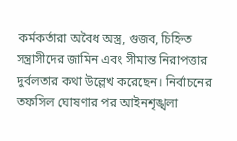কর্মকর্তারা অবৈধ অস্ত্র, গুজব, চিহ্নিত সন্ত্রাসীদের জামিন এবং সীমান্ত নিরাপত্তার দুর্বলতার কথা উল্লেখ করেছেন। নির্বাচনের তফসিল ঘোষণার পর আইনশৃঙ্খলা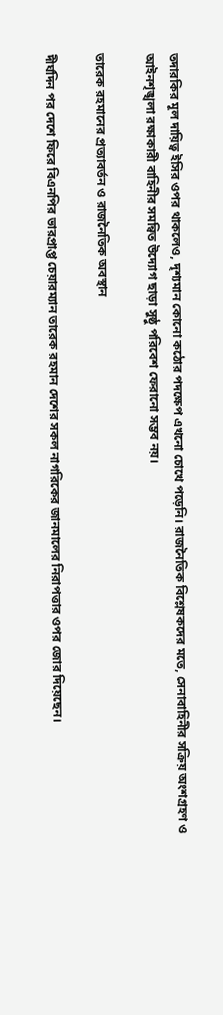তদারকির মূল দায়িত্ব ইসির ওপর থাকলেও, দৃশ্যমান কোনো কঠোর পদক্ষেপ এখনো চোখে পড়েনি। রাজনৈতিক বিশ্লেষকদের মতে, সেনাবাহিনীর সক্রিয় অংশগ্রহণ ও আইনশৃঙ্খলা রক্ষাকারী বাহিনীর সমন্বিত উদ্যোগ ছাড়া সুষ্ঠু পরিবেশ ফেরানো সম্ভব নয়।

তারেক রহমানের প্রত্যাবর্তন ও রাজনৈতিক অবস্থান

দীর্ঘদিন পর দেশে ফিরে বিএনপির ভারপ্রাপ্ত চেয়ারম্যান তারেক রহমান দেশের সকল নাগরিকের জানমালের নিরাপত্তার ওপর জোর দিয়েছেন।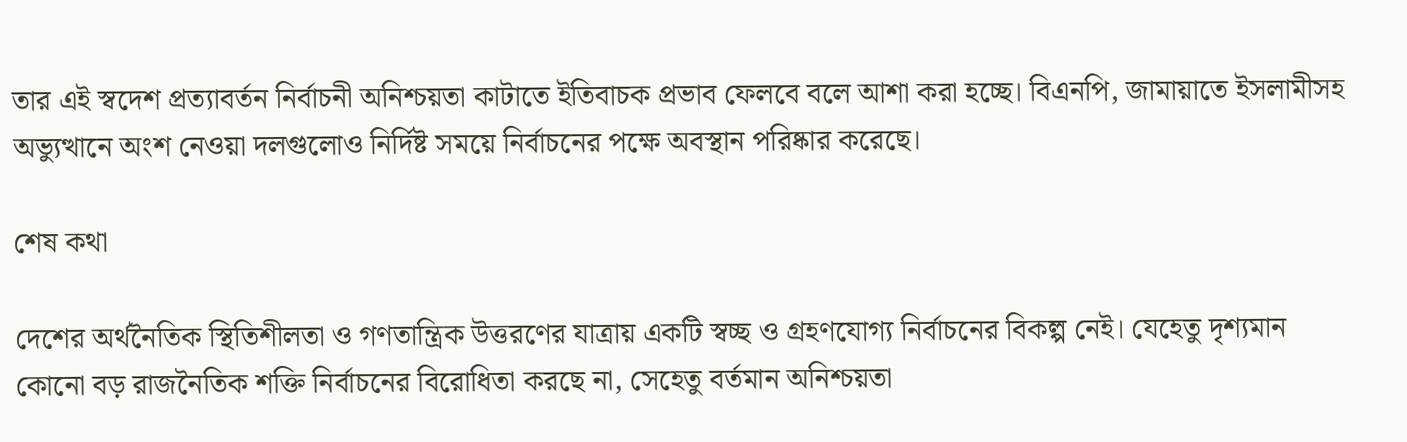তার এই স্বদেশ প্রত্যাবর্তন নির্বাচনী অনিশ্চয়তা কাটাতে ইতিবাচক প্রভাব ফেলবে বলে আশা করা হচ্ছে। বিএনপি, জামায়াতে ইসলামীসহ অভ্যুত্থানে অংশ নেওয়া দলগুলোও নির্দিষ্ট সময়ে নির্বাচনের পক্ষে অবস্থান পরিষ্কার করেছে।

শেষ কথা

দেশের অর্থনৈতিক স্থিতিশীলতা ও গণতান্ত্রিক উত্তরণের যাত্রায় একটি স্বচ্ছ ও গ্রহণযোগ্য নির্বাচনের বিকল্প নেই। যেহেতু দৃশ্যমান কোনো বড় রাজনৈতিক শক্তি নির্বাচনের বিরোধিতা করছে না, সেহেতু বর্তমান অনিশ্চয়তা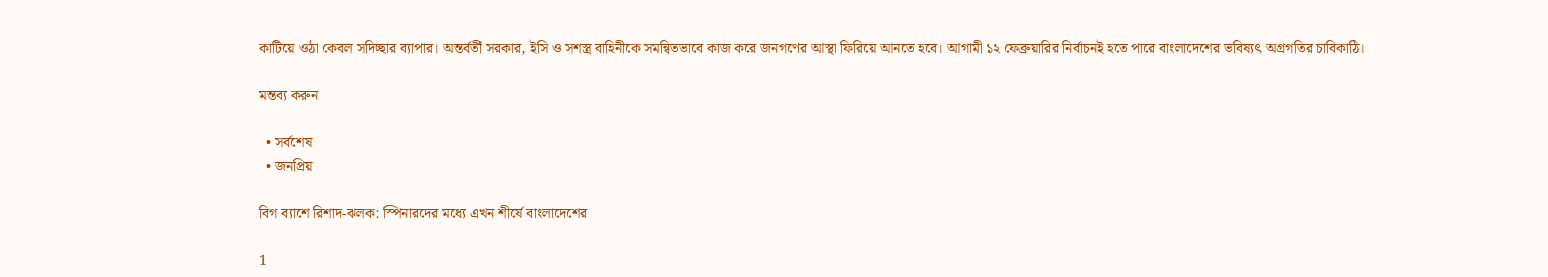কাটিয়ে ওঠা কেবল সদিচ্ছার ব্যাপার। অন্তর্বর্তী সরকার, ইসি ও সশস্ত্র বাহিনীকে সমন্বিতভাবে কাজ করে জনগণের আস্থা ফিরিয়ে আনতে হবে। আগামী ১২ ফেব্রুয়ারির নির্বাচনই হতে পারে বাংলাদেশের ভবিষ্যৎ অগ্রগতির চাবিকাঠি।

মন্তব্য করুন

  • সর্বশেষ
  • জনপ্রিয়

বিগ ব্যাশে রিশাদ-ঝলক: স্পিনারদের মধ্যে এখন শীর্ষে বাংলাদেশের

1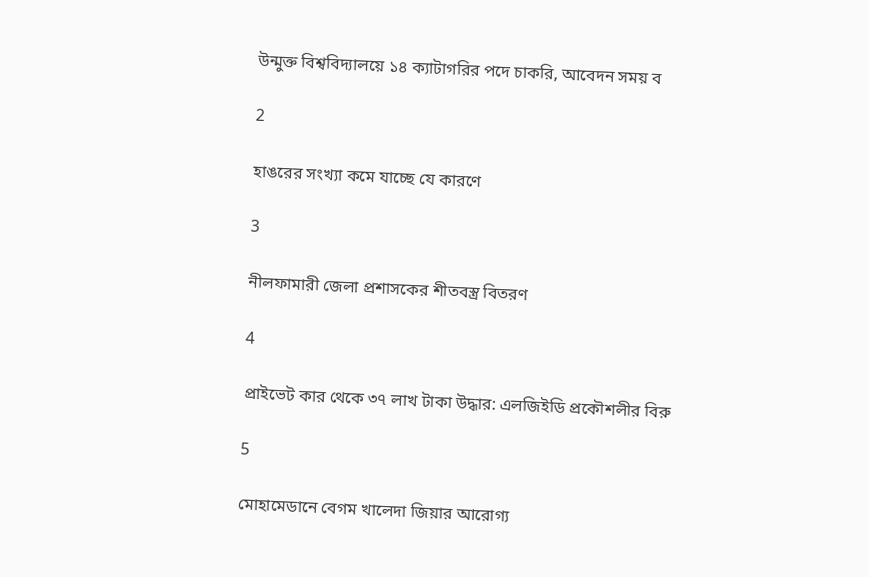উন্মুক্ত বিশ্ববিদ্যালয়ে ১৪ ক্যাটাগরির পদে চাকরি, আবেদন সময় ব

2

হাঙরের সংখ্যা কমে যাচ্ছে যে কারণে

3

নীলফামারী জেলা প্রশাসকের শীতবস্ত্র বিতরণ

4

প্রাইভেট কার থেকে ৩৭ লাখ টাকা উদ্ধার: এলজিইডি প্রকৌশলীর বিরু

5

মোহামেডানে বেগম খালেদা জিয়ার আরোগ্য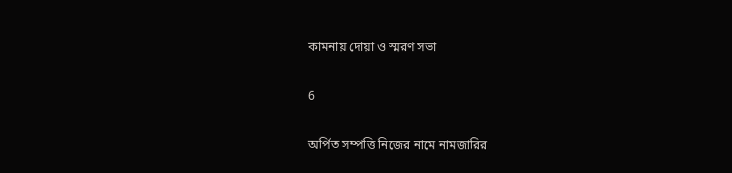কামনায় দোয়া ও স্মরণ সভা

6

অর্পিত সম্পত্তি নিজের নামে নামজারির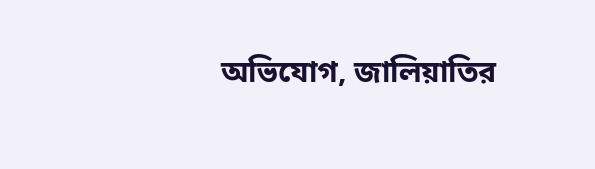অভিযোগ, জালিয়াতির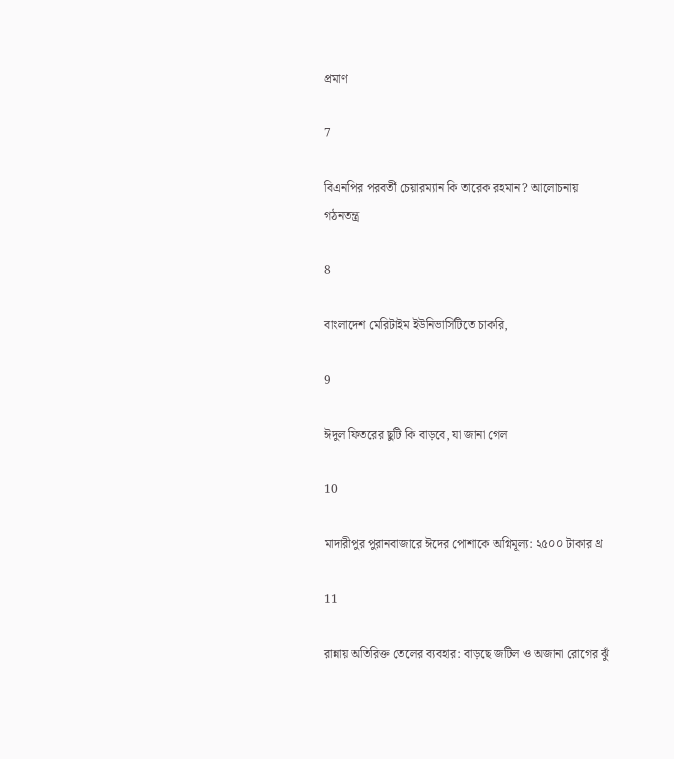প্রমাণ

7

বিএনপির পরবর্তী চেয়ারম্যান কি তারেক রহমান? আলোচনায় গঠনতন্ত্র

8

বাংলাদেশ মেরিটাইম ইউনিভার্সিটিতে চাকরি,

9

ঈদুল ফিতরের ছুটি কি বাড়বে, যা জানা গেল

10

মাদারীপুর পুরানবাজারে ঈদের পোশাকে অগ্নিমূল্য: ২৫০০ টাকার থ্র

11

রান্নায় অতিরিক্ত তেলের ব্যবহার: বাড়ছে জটিল ও অজানা রোগের ঝুঁ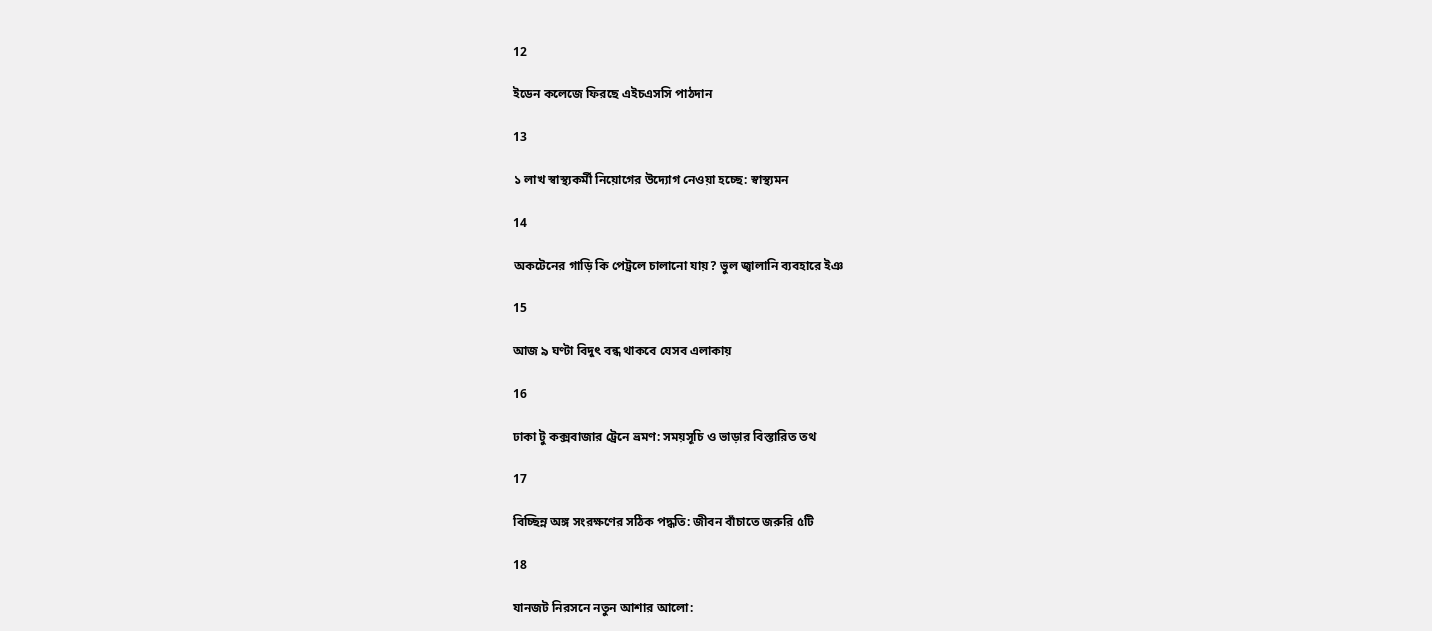12

ইডেন কলেজে ফিরছে এইচএসসি পাঠদান

13

১ লাখ স্বাস্থ্যকর্মী নিয়োগের উদ্যোগ নেওয়া হচ্ছে: স্বাস্থ্যমন

14

অকটেনের গাড়ি কি পেট্রলে চালানো যায়? ভুল জ্বালানি ব্যবহারে ইঞ

15

আজ ৯ ঘণ্টা বিদুৎ বন্ধ থাকবে যেসব এলাকায়

16

ঢাকা টু কক্সবাজার ট্রেনে ভ্রমণ: সময়সূচি ও ভাড়ার বিস্তারিত তথ

17

বিচ্ছিন্ন অঙ্গ সংরক্ষণের সঠিক পদ্ধতি: জীবন বাঁচাতে জরুরি ৫টি

18

যানজট নিরসনে নতুন আশার আলো: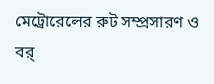মেট্রোরেলের রুট সম্প্রসারণ ও বর্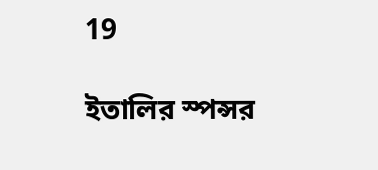19

ইতালির স্পন্সর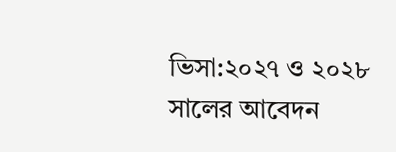ভিসা:২০২৭ ও ২০২৮ সালের আবেদন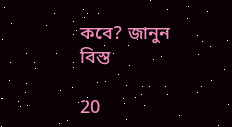কবে? জানুন বিস্ত

20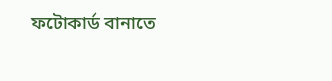ফটোকার্ড বানাতে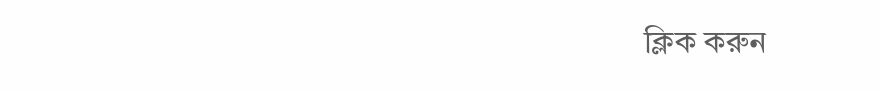ক্লিক করুন